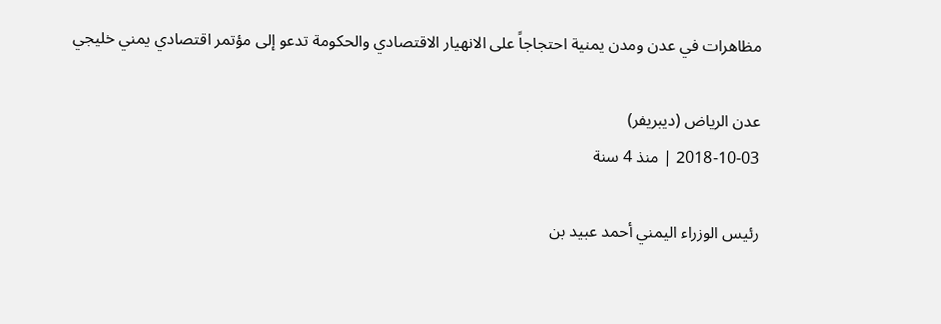مظاهرات في عدن ومدن يمنية احتجاجاً على الانهيار الاقتصادي والحكومة تدعو إلى مؤتمر اقتصادي يمني خليجي

عدن الرياض (ديبريفر)
2018-10-03 | منذ 4 سنة

رئيس الوزراء اليمني أحمد عبيد بن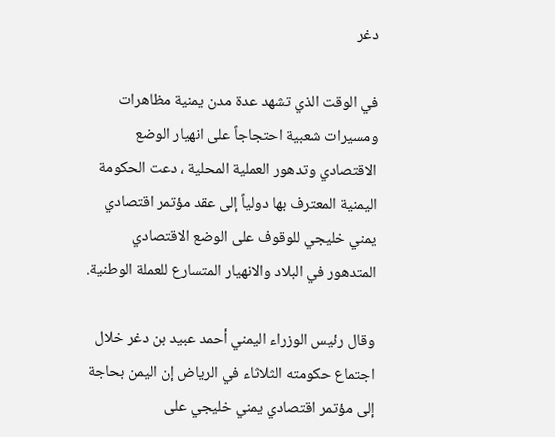دغر

في الوقت الذي تشهد عدة مدن يمنية مظاهرات ومسيرات شعبية احتجاجاً على انهيار الوضع الاقتصادي وتدهور العملية المحلية ، دعت الحكومة اليمنية المعترف بها دولياً إلى عقد مؤتمر اقتصادي يمني خليجي للوقوف على الوضع الاقتصادي المتدهور في البلاد والانهيار المتسارع للعملة الوطنية.

وقال رئيس الوزراء اليمني أحمد عبيد بن دغر خلال اجتماع حكومته الثلاثاء في الرياض إن اليمن بحاجة إلى مؤتمر اقتصادي يمني خليجي على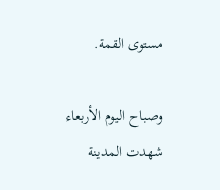مستوى القمة.

وصباح اليوم الأربعاء شهدت المدينة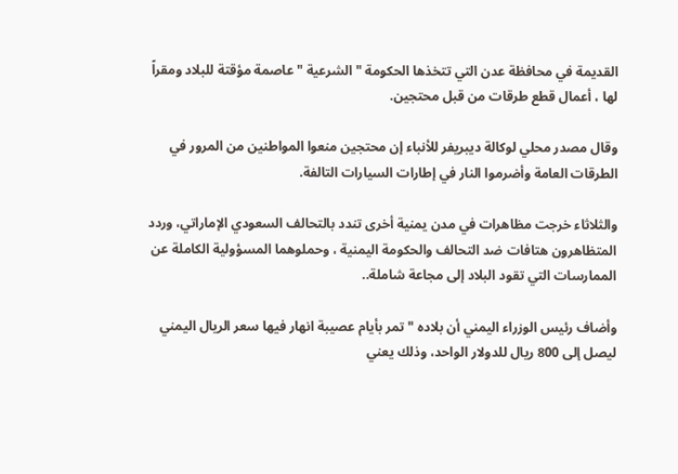القديمة في محافظة عدن التي تتخذها الحكومة " الشرعية " عاصمة مؤقتة للبلاد ومقراً لها ، أعمال قطع طرقات من قبل محتجين.

وقال مصدر محلي لوكالة ديبريفر للأنباء إن محتجين منعوا المواطنين من المرور في الطرقات العامة وأضرموا النار في إطارات السيارات التالفة.

والثلاثاء خرجت مظاهرات في مدن يمنية أخرى تندد بالتحالف السعودي الإماراتي، وردد المتظاهرون هتافات ضد التحالف والحكومة اليمنية ، وحملوهما المسؤولية الكاملة عن الممارسات التي تقود البلاد إلى مجاعة شاملة..

وأضاف رئيس الوزراء اليمني أن بلاده " تمر بأيام عصيبة انهار فيها سعر الريال اليمني ليصل إلى 800 ريال للدولار الواحد، وذلك يعني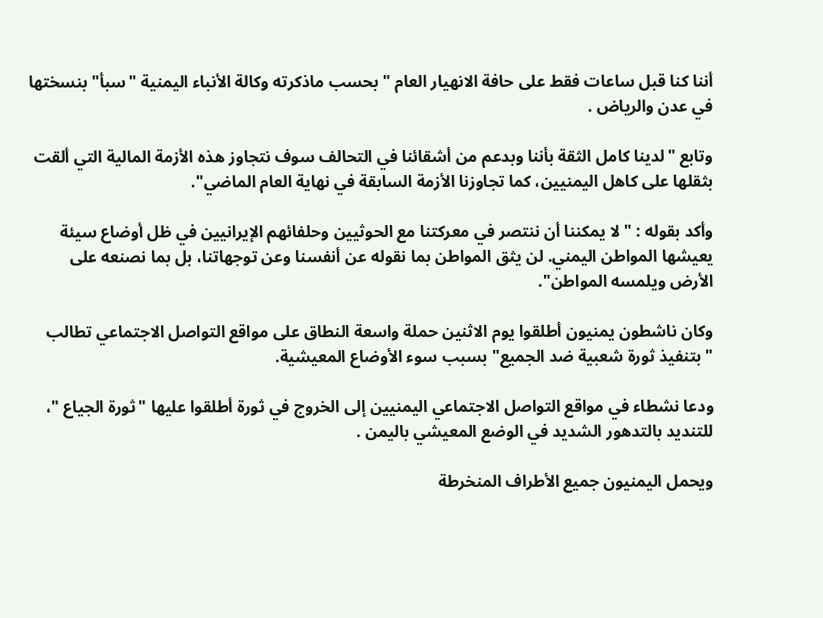أننا كنا قبل ساعات فقط على حافة الانهيار العام " بحسب ماذكرته وكالة الأنباء اليمنية "سبأ" بنسختها في عدن والرياض .

وتابع "لدينا كامل الثقة بأننا وبدعم من أشقائنا في التحالف سوف نتجاوز هذه الأزمة المالية التي ألقت بثقلها على كاهل اليمنيين، كما تجاوزنا الأزمة السابقة في نهاية العام الماضي".

وأكد بقوله : " لا يمكننا أن ننتصر في معركتنا مع الحوثيين وحلفائهم الإيرانيين في ظل أوضاع سيئة يعيشها المواطن اليمني. لن يثق المواطن بما نقوله عن أنفسنا وعن توجهاتنا، بل بما نصنعه على الأرض ويلمسه المواطن".

وكان ناشطون يمنيون أطلقوا يوم الاثنين حملة واسعة النطاق على مواقع التواصل الاجتماعي تطالب "بتنفيذ ثورة شعبية ضد الجميع" بسبب سوء الأوضاع المعيشية.

ودعا نشطاء في مواقع التواصل الاجتماعي اليمنيين إلى الخروج في ثورة أطلقوا عليها "ثورة الجياع "، للتنديد بالتدهور الشديد في الوضع المعيشي باليمن .

ويحمل اليمنيون جميع الأطراف المنخرطة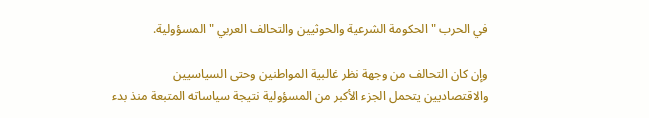في الحرب " الحكومة الشرعية والحوثيين والتحالف العربي " المسؤولية.

وإن كان التحالف من وجهة نظر غالبية المواطنين وحتى السياسيين والاقتصاديين يتحمل الجزء الأكبر من المسؤولية نتيجة سياساته المتبعة منذ بدء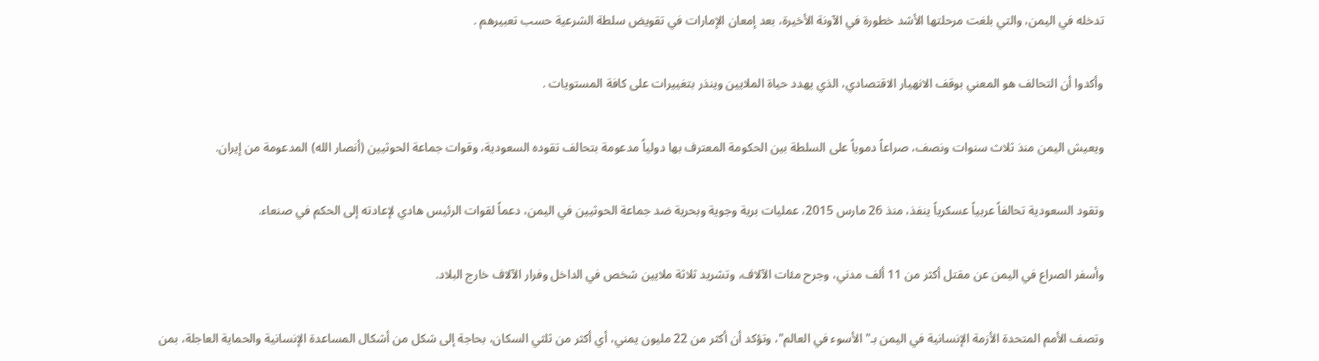تدخله في اليمن، والتي بلغت مرحلتها الأشد خطورة في الآونة الأخيرة، بعد إمعان الإمارات في تقويض سلطة الشرعية حسب تعبيرهم .

وأكدوا أن التحالف هو المعني بوقف الانهيار الاقتصادي، الذي يهدد حياة الملايين وينذر بتغييرات على كافة المستويات .

ويعيش اليمن منذ ثلاث سنوات ونصف، صراعاً دموياً على السلطة بين الحكومة المعترف بها دولياً مدعومة بتحالف تقوده السعودية، وقوات جماعة الحوثيين (أنصار الله) المدعومة من إيران.

وتقود السعودية تحالفاً عربياً عسكرياً ينفذ، منذ 26 مارس 2015، عمليات برية وجوية وبحرية ضد جماعة الحوثيين في اليمن، دعماً لقوات الرئيس هادي لإعادته إلى الحكم في صنعاء.

وأسفر الصراع في اليمن عن مقتل أكثر من 11 ألف مدني، وجرح مئات الآلاف، وتشريد ثلاثة ملايين شخص في الداخل وفرار الآلاف خارج البلاد.

وتصف الأمم المتحدة الأزمة الإنسانية في اليمن بـ"الأسوء في العالم"، وتؤكد أن أكثر من 22 مليون يمني، أي أكثر من ثلثي السكان، بحاجة إلى شكل من أشكال المساعدة الإنسانية والحماية العاجلة، بمن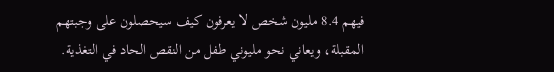فيهم 8.4 مليون شخص لا يعرفون كيف سيحصلون على وجبتهم المقبلة، ويعاني نحو مليوني طفل من النقص الحاد في التغذية.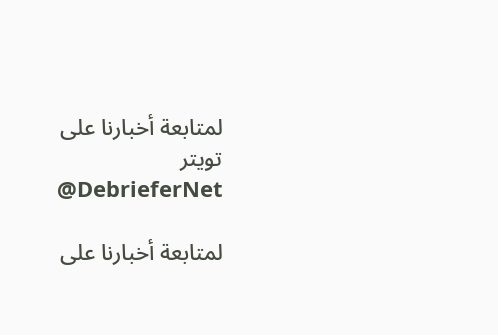لمتابعة أخبارنا على تويتر
@DebrieferNet

لمتابعة أخبارنا على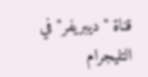قناة "ديبريفر" في التليجرام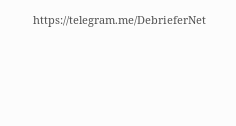https://telegram.me/DebrieferNet